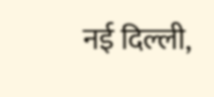नई दिल्ली,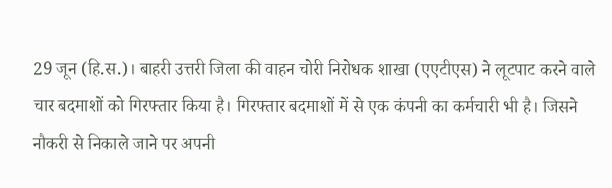29 जून (हि.स.)। बाहरी उत्तरी जिला की वाहन चोरी निरोधक शाखा (एएटीएस) ने लूटपाट करने वाले चार बदमाशों को गिरफ्तार किया है। गिरफ्तार बदमाशों में से एक कंपनी का कर्मचारी भी है। जिसने नौकरी से निकाले जाने पर अपनी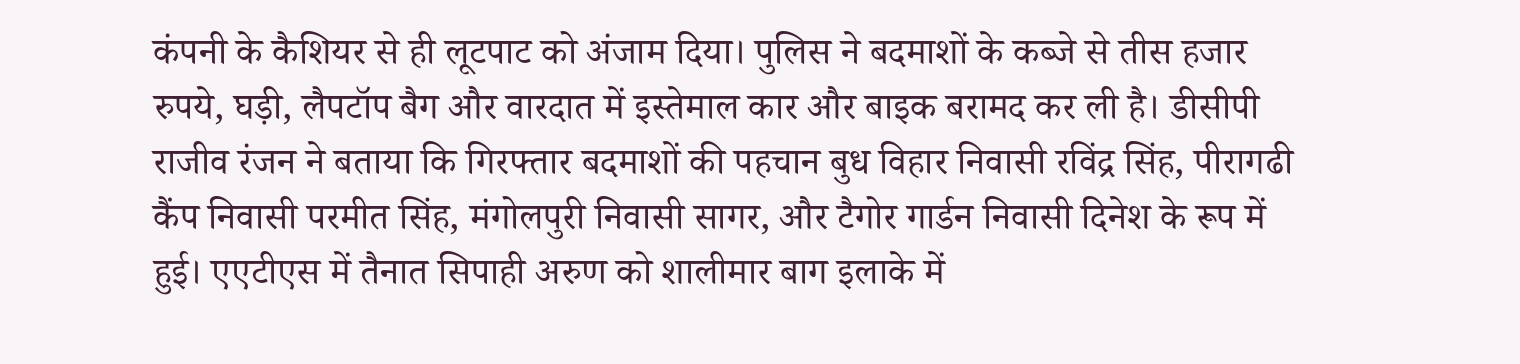कंपनी के कैशियर से ही लूटपाट को अंजाम दिया। पुलिस ने बदमाशों के कब्जे से तीस हजार रुपये, घड़ी, लैपटॉप बैग और वारदात में इस्तेमाल कार और बाइक बरामद कर ली है। डीसीपी राजीव रंजन ने बताया कि गिरफ्तार बदमाशों की पहचान बुध विहार निवासी रविंद्र सिंह, पीरागढी कैंप निवासी परमीत सिंह, मंगोलपुरी निवासी सागर, और टैगोर गार्डन निवासी दिनेश के रूप में हुई। एएटीएस में तैनात सिपाही अरुण को शालीमार बाग इलाके में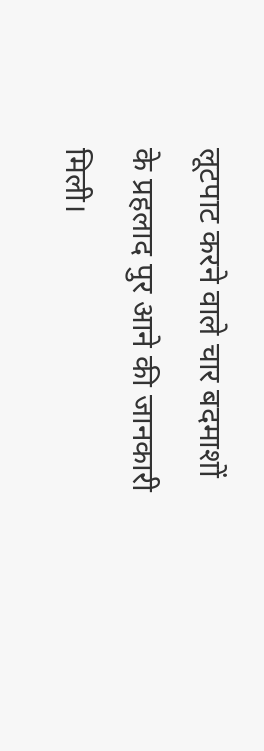लूटपाट करने वाले चार बदमाशों के प्रहलाद पुर आने की जानकारी मिली।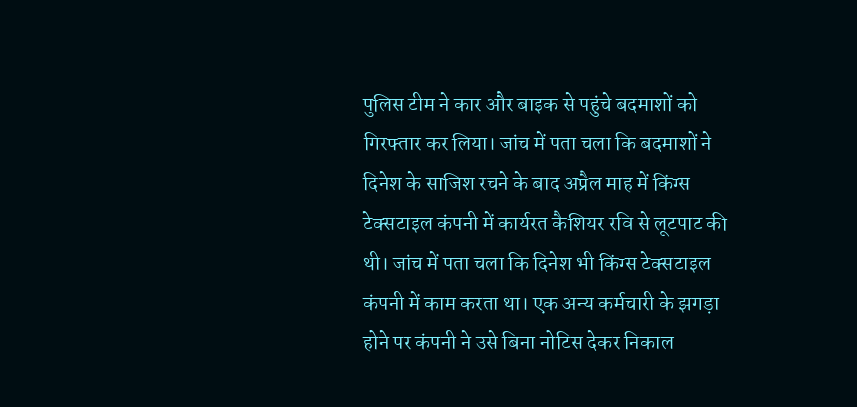पुलिस टीम ने कार और बाइक से पहुंचे बदमाशों को गिरफ्तार कर लिया। जांच में पता चला कि बदमाशों ने दिनेश के साजिश रचने के बाद अप्रैल माह में किंग्स टेक्सटाइल कंपनी में कार्यरत कैशियर रवि से लूटपाट की थी। जांच में पता चला कि दिनेश भी किंग्स टेक्सटाइल कंपनी में काम करता था। एक अन्य कर्मचारी के झगड़ा होने पर कंपनी ने उसे बिना नोटिस देकर निकाल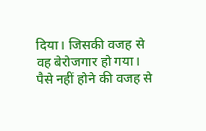दिया। जिसकी वजह से वह बेरोजगार हो गया। पैसे नहीं होने की वजह से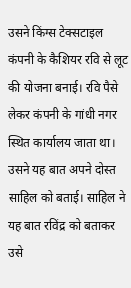उसने किंग्स टेक्सटाइल कंपनी के कैशियर रवि से लूट की योजना बनाई। रवि पैसे लेकर कंपनी के गांधी नगर स्थित कार्यालय जाता था। उसने यह बात अपने दोस्त साहिल को बताई। साहिल ने यह बात रविंद्र को बताकर उसे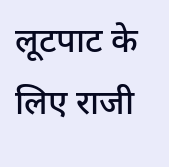लूटपाट के लिए राजी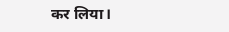कर लिया।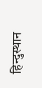हिन्दुस्थान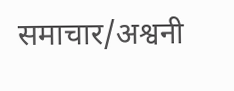समाचार/अश्वनी